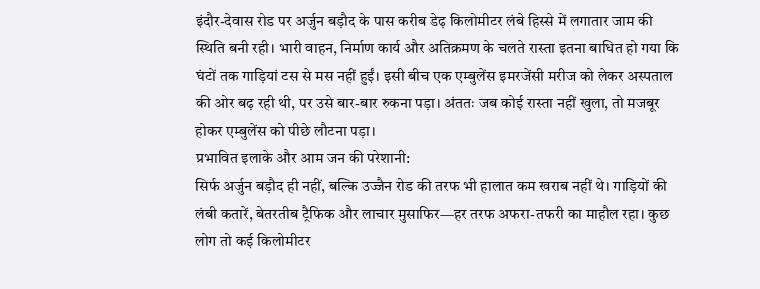इंदौर-देवास रोड पर अर्जुन बड़ौद के पास करीब डेढ़ किलोमीटर लंबे हिस्से में लगातार जाम की स्थिति बनी रही। भारी वाहन, निर्माण कार्य और अतिक्रमण के चलते रास्ता इतना बाधित हो गया कि घंटों तक गाड़ियां टस से मस नहीं हुईं। इसी बीच एक एम्बुलेंस इमरजेंसी मरीज को लेकर अस्पताल की ओर बढ़ रही थी, पर उसे बार-बार रुकना पड़ा। अंततः जब कोई रास्ता नहीं खुला, तो मजबूर होकर एम्बुलेंस को पीछे लौटना पड़ा।
प्रभावित इलाके और आम जन की परेशानी:
सिर्फ अर्जुन बड़ौद ही नहीं, बल्कि उज्जैन रोड की तरफ भी हालात कम खराब नहीं थे। गाड़ियों की लंबी कतारें, बेतरतीब ट्रैफिक और लाचार मुसाफिर—हर तरफ अफरा-तफरी का माहौल रहा। कुछ लोग तो कई किलोमीटर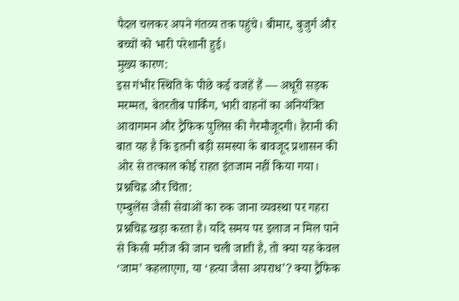पैदल चलकर अपने गंतव्य तक पहुंचे। बीमार, बुजुर्ग और बच्चों को भारी परेशानी हुई।
मुख्य कारण:
इस गंभीर स्थिति के पीछे कई वजहें हैं — अधूरी सड़क मरम्मत, बेतरतीब पार्किंग, भारी वाहनों का अनियंत्रित आवागमन और ट्रैफिक पुलिस की गैरमौजूदगी। हैरानी की बात यह है कि इतनी बड़ी समस्या के बावजूद प्रशासन की ओर से तत्काल कोई राहत इंतजाम नहीं किया गया।
प्रश्नचिह्न और चिंता:
एम्बुलेंस जैसी सेवाओं का रुक जाना व्यवस्था पर गहरा प्रश्नचिह्न खड़ा करता है। यदि समय पर इलाज न मिल पाने से किसी मरीज की जान चली जाती है, तो क्या यह केवल ‘जाम’ कहलाएगा, या ‘हत्या जैसा अपराध’? क्या ट्रैफिक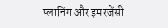प्लानिंग और इमरजेंसी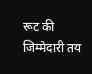रूट की जिम्मेदारी तय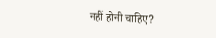नहीं होनी चाहिए?